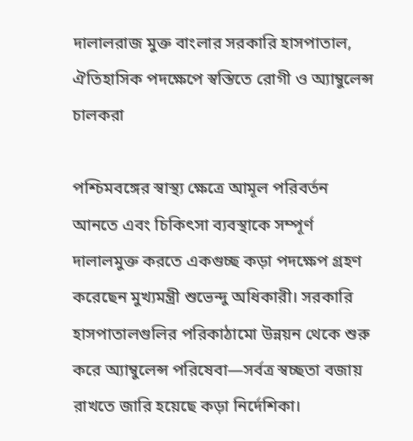দালালরাজ মুক্ত বাংলার সরকারি হাসপাতাল, ঐতিহাসিক পদক্ষেপে স্বস্তিতে রোগী ও অ্যাম্বুলেন্স চালকরা

পশ্চিমবঙ্গের স্বাস্থ্য ক্ষেত্রে আমূল পরিবর্তন আনতে এবং চিকিৎসা ব্যবস্থাকে সম্পূর্ণ দালালমুক্ত করতে একগুচ্ছ কড়া পদক্ষেপ গ্রহণ করেছেন মুখ্যমন্ত্রী শুভেন্দু অধিকারী। সরকারি হাসপাতালগুলির পরিকাঠামো উন্নয়ন থেকে শুরু করে অ্যাম্বুলেন্স পরিষেবা—সর্বত্র স্বচ্ছতা বজায় রাখতে জারি হয়েছে কড়া নির্দেশিকা।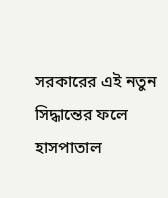সরকারের এই নতুন সিদ্ধান্তের ফলে হাসপাতাল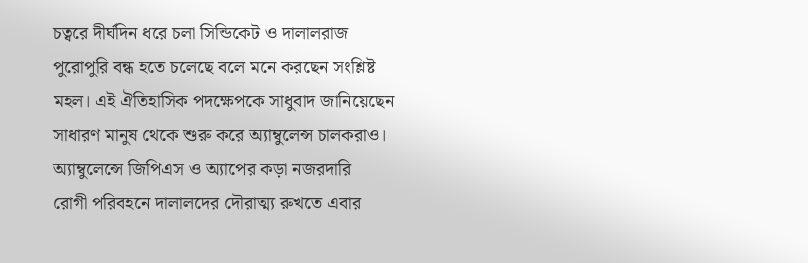চত্বরে দীর্ঘদিন ধরে চলা সিন্ডিকেট ও দালালরাজ পুরোপুরি বন্ধ হতে চলেছে বলে মনে করছেন সংশ্লিষ্ট মহল। এই ঐতিহাসিক পদক্ষেপকে সাধুবাদ জানিয়েছেন সাধারণ মানুষ থেকে শুরু করে অ্যাম্বুলেন্স চালকরাও।
অ্যাম্বুলেন্সে জিপিএস ও অ্যাপের কড়া নজরদারি
রোগী পরিবহনে দালালদের দৌরাত্ম্য রুখতে এবার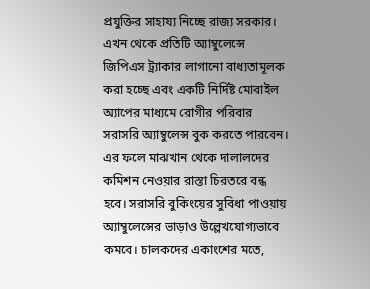প্রযুক্তির সাহায্য নিচ্ছে রাজ্য সরকার। এখন থেকে প্রতিটি অ্যাম্বুলেন্সে জিপিএস ট্র্যাকার লাগানো বাধ্যতামূলক করা হচ্ছে এবং একটি নির্দিষ্ট মোবাইল অ্যাপের মাধ্যমে রোগীর পরিবার সরাসরি অ্যাম্বুলেন্স বুক করতে পারবেন। এর ফলে মাঝখান থেকে দালালদের কমিশন নেওয়ার রাস্তা চিরতরে বন্ধ হবে। সরাসরি বুকিংয়ের সুবিধা পাওয়ায় অ্যাম্বুলেন্সের ভাড়াও উল্লেখযোগ্যভাবে কমবে। চালকদের একাংশের মতে,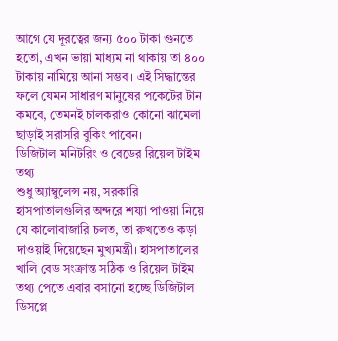আগে যে দূরত্বের জন্য ৫০০ টাকা গুনতে হতো, এখন ভায়া মাধ্যম না থাকায় তা ৪০০ টাকায় নামিয়ে আনা সম্ভব। এই সিদ্ধান্তের ফলে যেমন সাধারণ মানুষের পকেটের টান কমবে, তেমনই চালকরাও কোনো ঝামেলা ছাড়াই সরাসরি বুকিং পাবেন।
ডিজিটাল মনিটরিং ও বেডের রিয়েল টাইম তথ্য
শুধু অ্যাম্বুলেন্স নয়, সরকারি হাসপাতালগুলির অন্দরে শয্যা পাওয়া নিয়ে যে কালোবাজারি চলত, তা রুখতেও কড়া দাওয়াই দিয়েছেন মুখ্যমন্ত্রী। হাসপাতালের খালি বেড সংক্রান্ত সঠিক ও রিয়েল টাইম তথ্য পেতে এবার বসানো হচ্ছে ডিজিটাল ডিসপ্লে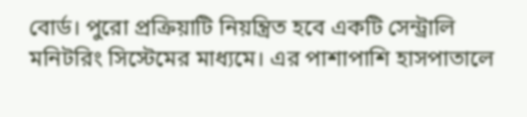বোর্ড। পুরো প্রক্রিয়াটি নিয়ন্ত্রিত হবে একটি সেন্ট্রালি মনিটরিং সিস্টেমের মাধ্যমে। এর পাশাপাশি হাসপাতালে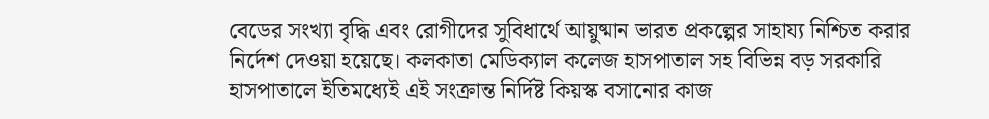বেডের সংখ্যা বৃদ্ধি এবং রোগীদের সুবিধার্থে আয়ুষ্মান ভারত প্রকল্পের সাহায্য নিশ্চিত করার নির্দেশ দেওয়া হয়েছে। কলকাতা মেডিক্যাল কলেজ হাসপাতাল সহ বিভিন্ন বড় সরকারি হাসপাতালে ইতিমধ্যেই এই সংক্রান্ত নির্দিষ্ট কিয়স্ক বসানোর কাজ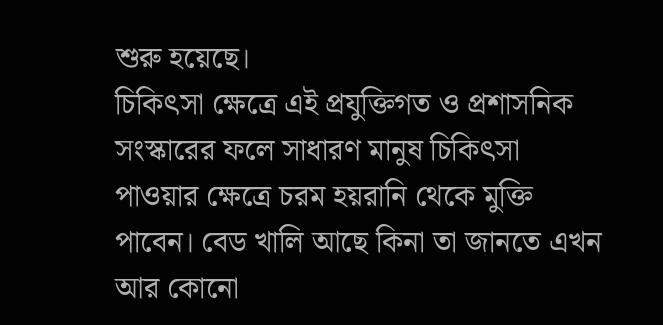শুরু হয়েছে।
চিকিৎসা ক্ষেত্রে এই প্রযুক্তিগত ও প্রশাসনিক সংস্কারের ফলে সাধারণ মানুষ চিকিৎসা পাওয়ার ক্ষেত্রে চরম হয়রানি থেকে মুক্তি পাবেন। বেড খালি আছে কিনা তা জানতে এখন আর কোনো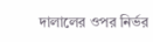দালালের ওপর নির্ভর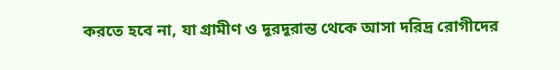করতে হবে না, যা গ্রামীণ ও দূরদূরান্ত থেকে আসা দরিদ্র রোগীদের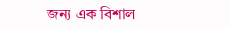জন্য এক বিশাল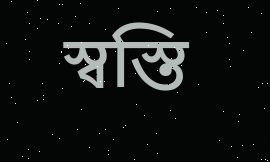স্বস্তি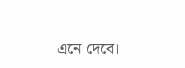এনে দেবে।